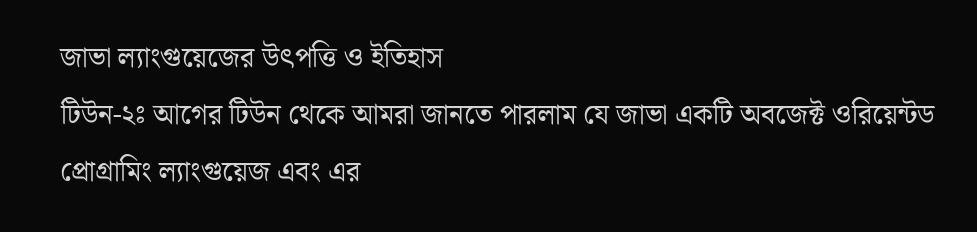জাভা ল্যাংগুয়েজের উৎপত্তি ও ইতিহাস
টিউন-২ঃ আগের টিউন থেকে আমরা জানতে পারলাম যে জাভা একটি অবজেক্ট ওরিয়েন্টড প্রোগ্রামিং ল্যাংগুয়েজ এবং এর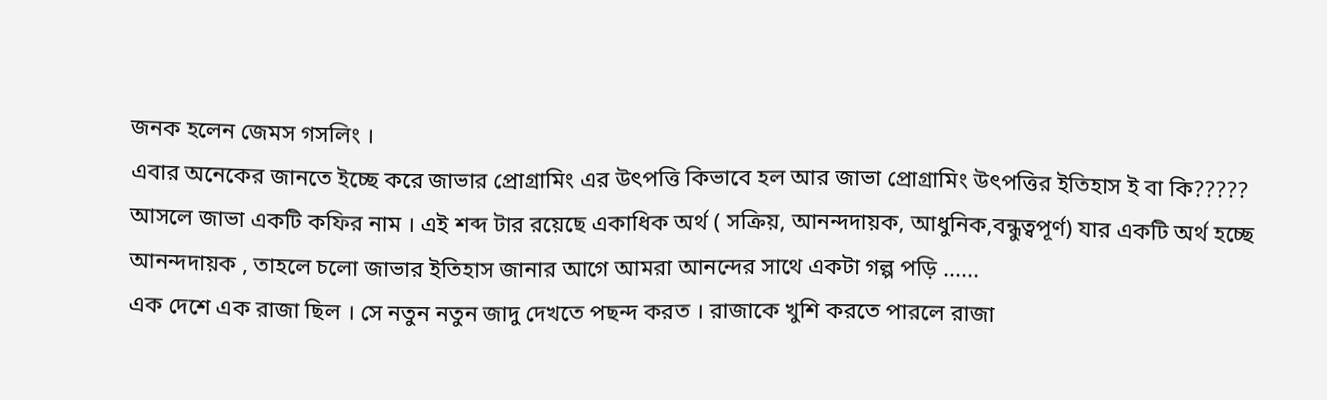জনক হলেন জেমস গসলিং ।
এবার অনেকের জানতে ইচ্ছে করে জাভার প্রোগ্রামিং এর উৎপত্তি কিভাবে হল আর জাভা প্রোগ্রামিং উৎপত্তির ইতিহাস ই বা কি?????
আসলে জাভা একটি কফির নাম । এই শব্দ টার রয়েছে একাধিক অর্থ ( সক্রিয়, আনন্দদায়ক, আধুনিক,বন্ধুত্বপূর্ণ) যার একটি অর্থ হচ্ছে আনন্দদায়ক , তাহলে চলো জাভার ইতিহাস জানার আগে আমরা আনন্দের সাথে একটা গল্প পড়ি ......
এক দেশে এক রাজা ছিল । সে নতুন নতুন জাদু দেখতে পছন্দ করত । রাজাকে খুশি করতে পারলে রাজা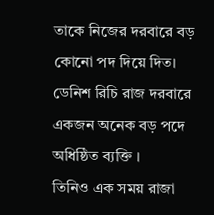তাকে নিজের দরবারে বড় কোনো পদ দিয়ে দিত।
ডেনিশ রিচি রাজ দরবারে একজন অনেক বড় পদে অধিষ্ঠিত ব্যক্তি ।
তিনিও এক সময় রাজা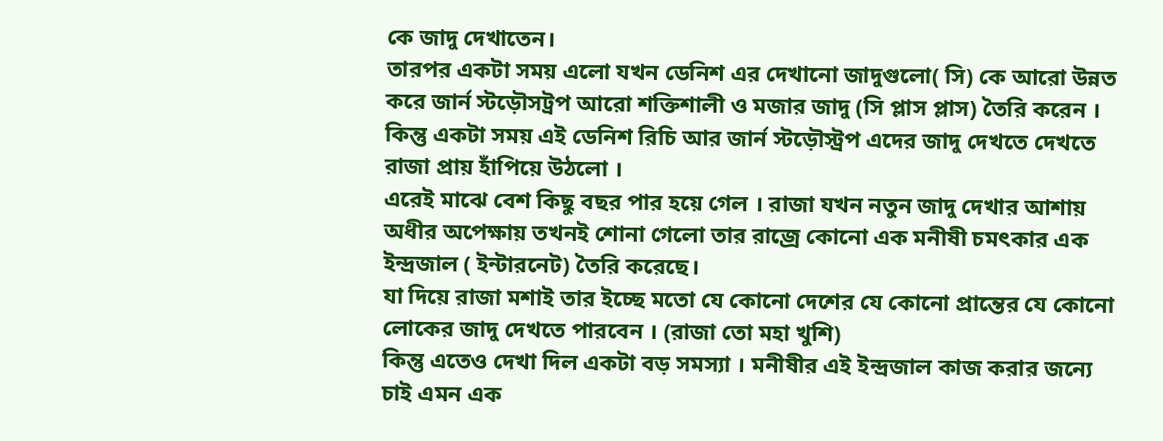কে জাদু দেখাতেন।
তারপর একটা সময় এলো যখন ডেনিশ এর দেখানো জাদুগুলো( সি) কে আরো উন্নত করে জার্ন স্টড়ৌসট্রপ আরো শক্তিশালী ও মজার জাদু (সি প্লাস প্লাস) তৈরি করেন । কিন্তু একটা সময় এই ডেনিশ রিচি আর জার্ন স্টড়ৌস্ট্রপ এদের জাদু দেখতে দেখতে রাজা প্রায় হাঁপিয়ে উঠলো ।
এরেই মাঝে বেশ কিছু বছর পার হয়ে গেল । রাজা যখন নতুন জাদু দেখার আশায় অধীর অপেক্ষায় তখনই শোনা গেলো তার রাজ্রে কোনো এক মনীষী চমৎকার এক ইন্দ্রজাল ( ইন্টারনেট) তৈরি করেছে।
যা দিয়ে রাজা মশাই তার ইচ্ছে মতো যে কোনো দেশের যে কোনো প্রান্তের যে কোনো লোকের জাদু দেখতে পারবেন । (রাজা তো মহা খুশি)
কিন্তু এতেও দেখা দিল একটা বড় সমস্যা । মনীষীর এই ইন্দ্রজাল কাজ করার জন্যে চাই এমন এক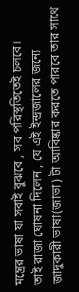মন্ত্রের ভাষা যা সবাই বুঝবে , সব পরিস্থতিতেই চলবে।
তাই রাজা ঘোষনা দিলেন , যে এই ইন্দ্রজালের জন্যে জাদুকারী ভাষা(জাভা) টা আবিষ্কার করতে পারবে তার সাথে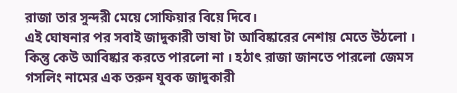রাজা তার সুন্দরী মেয়ে সোফিয়ার বিয়ে দিবে।
এই ঘোষনার পর সবাই জাদুকারী ভাষা টা আবিষ্কারের নেশায় মেতে উঠলো ।
কিন্তু কেউ আবিষ্কার করতে পারলো না । হঠাৎ রাজা জানতে পারলো জেমস গসলিং নামের এক তরুন যুবক জাদুকারী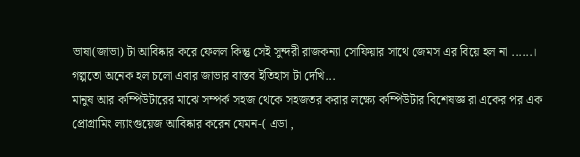ভাষা(জাভা) টা আবিষ্কার করে ফেলল কিন্তু সেই সুন্দরী রাজকন্যা সোফিয়ার সাথে জেমস এর বিয়ে হল না ......।
গল্পতো অনেক হল চলো এবার জাভার বাস্তব ইতিহাস টা দেখি...
মানুষ আর কম্পিউটারের মাঝে সম্পর্ক সহজ থেকে সহজতর করার লক্ষ্যে কম্পিউটার বিশেষজ্ঞ রা একের পর এক প্রোগ্রামিং ল্যাংগুয়েজ আবিষ্কার করেন যেমন-( এডা ,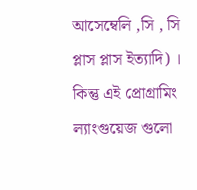আসেম্বেলি ,সি , সি প্লাস প্লাস ইত্যাদি) ।
কিন্তু এই প্রোগ্রামিং ল্যাংগুয়েজ গুলো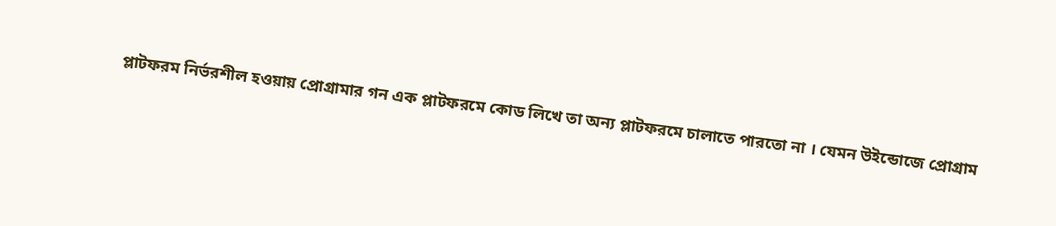প্লাটফরম নির্ভরশীল হওয়ায় প্রোগ্রামার গন এক প্লাটফরমে কোড লিখে তা অন্য প্লাটফরমে চালাতে পারতো না । যেমন উইন্ডোজে প্রোগ্রাম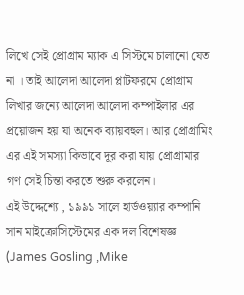লিখে সেই প্রোগ্রাম ম্যাক এ সিস্টমে চালানো যেত না । তাই আলেদা আলেদা প্লাটফরমে প্রোগ্রাম লিখার জন্যে আলেদা আলেদা কম্পাইলার এর প্রয়োজন হয় যা অনেক ব্যায়বহুল। আর প্রোগ্রামিং এর এই সমস্যা কিভাবে দূর করা যায় প্রোগ্রামার গণ সেই চিন্তা করতে শুরু করলেন।
এই উদ্দেশ্যে , ১৯৯১ সালে হার্ডওয়্যার কম্পানি সান মাইক্রোসিস্টেমের এক দল বিশেষজ্ঞ (James Gosling ,Mike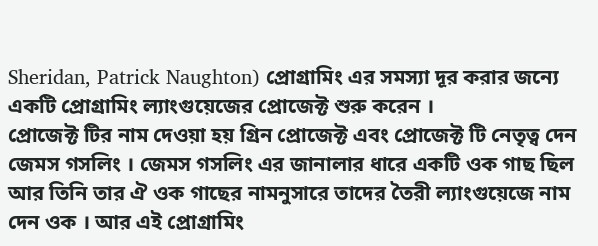Sheridan, Patrick Naughton) প্রোগ্রামিং এর সমস্যা দূর করার জন্যে একটি প্রোগ্রামিং ল্যাংগুয়েজের প্রোজেক্ট শুরু করেন ।
প্রোজেক্ট টির নাম দেওয়া হয় গ্রিন প্রোজেক্ট এবং প্রোজেক্ট টি নেতৃত্ব দেন জেমস গসলিং । জেমস গসলিং এর জানালার ধারে একটি ওক গাছ ছিল আর তিনি তার ঐ ওক গাছের নামনুসারে তাদের তৈরী ল্যাংগুয়েজে নাম দেন ওক । আর এই প্রোগ্রামিং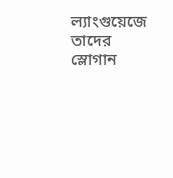ল্যাংগুয়েজে তাদের স্লোগান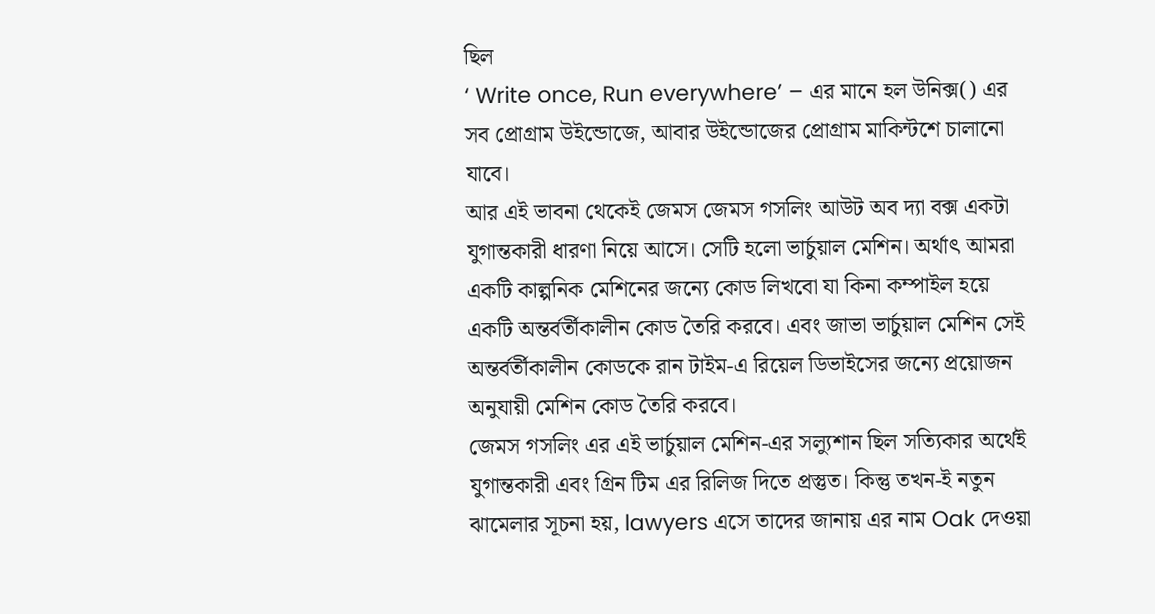ছিল
‘ Write once, Run everywhere’ – এর মানে হল উনিক্স() এর সব প্রোগ্রাম উইন্ডোজে, আবার উইন্ডোজের প্রোগ্রাম মাকিন্টশে চালানো যাবে।
আর এই ভাবনা থেকেই জেমস জেমস গসলিং আউট অব দ্যা বক্স একটা যুগান্তকারী ধারণা নিয়ে আসে। সেটি হলো ভার্চুয়াল মেশিন। অর্থাৎ আমরা একটি কাল্পনিক মেশিনের জন্যে কোড লিখবো যা কিনা কম্পাইল হয়ে একটি অন্তর্বর্তীকালীন কোড তৈরি করবে। এবং জাভা ভার্চুয়াল মেশিন সেই অন্তর্বর্তীকালীন কোডকে রান টাইম-এ রিয়েল ডিভাইসের জন্যে প্রয়োজন অনুযায়ী মেশিন কোড তৈরি করবে।
জেমস গসলিং এর এই ভার্চুয়াল মেশিন-এর সল্যুশান ছিল সত্যিকার অর্থেই যুগান্তকারী এবং গ্রিন টিম এর রিলিজ দিতে প্রস্তুত। কিন্তু তখন-ই নতুন ঝামেলার সূচনা হয়, lawyers এসে তাদের জানায় এর নাম Oak দেওয়া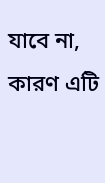যাবে না, কারণ এটি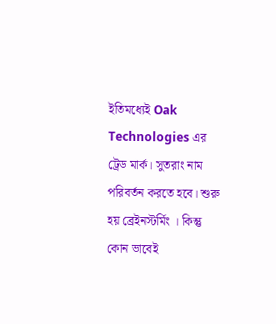ইতিমধ্যেই Oak Technologies এর ট্রেড মার্ক। সুতরাং নাম পরিবর্তন করতে হবে। শুরু হয় ব্রেইনস্টর্মিং । কিন্তু কোন ভাবেই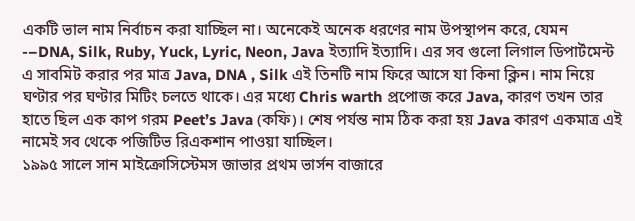একটি ভাল নাম নির্বাচন করা যাচ্ছিল না। অনেকেই অনেক ধরণের নাম উপস্থাপন করে, যেমন -–DNA, Silk, Ruby, Yuck, Lyric, Neon, Java ইত্যাদি ইত্যাদি। এর সব গুলো লিগাল ডিপার্টমেন্ট এ সাবমিট করার পর মাত্র Java, DNA , Silk এই তিনটি নাম ফিরে আসে যা কিনা ক্লিন। নাম নিয়ে ঘণ্টার পর ঘণ্টার মিটিং চলতে থাকে। এর মধ্যে Chris warth প্রপোজ করে Java, কারণ তখন তার হাতে ছিল এক কাপ গরম Peet’s Java (কফি)। শেষ পর্যন্ত নাম ঠিক করা হয় Java কারণ একমাত্র এই নামেই সব থেকে পজিটিভ রিএকশান পাওয়া যাচ্ছিল।
১৯৯৫ সালে সান মাইক্রোসিস্টেমস জাভার প্রথম ভার্সন বাজারে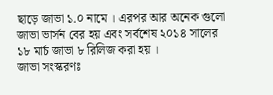ছাড়ে জাভা ১.০ নামে । এরপর আর অনেক গুলো জাভা ভার্সন বের হয় এবং সর্বশেষ ২০১৪ সালের ১৮ মার্চ জাভা ৮ রিলিজ করা হয় ।
জাভা সংস্করণঃ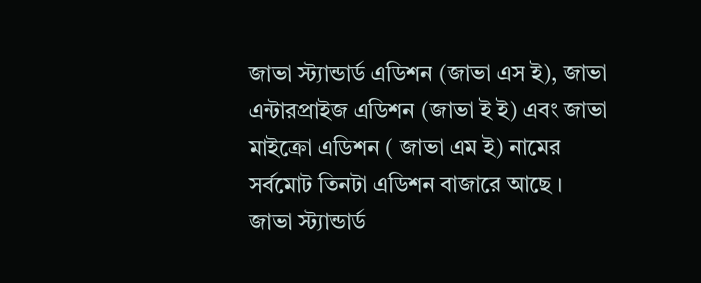জাভা স্ট্যান্ডার্ড এডিশন (জাভা এস ই), জাভা এন্টারপ্রাইজ এডিশন (জাভা ই ই) এবং জাভা মাইক্রো এডিশন ( জাভা এম ই) নামের সর্বমোট তিনটা এডিশন বাজারে আছে ।
জাভা স্ট্যান্ডার্ড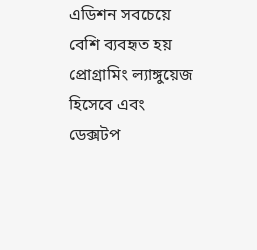এডিশন সবচেয়ে বেশি ব্যবহৃত হয় প্রোগ্রামিং ল্যাঙ্গুয়েজ হিসেবে এবং ডেক্সটপ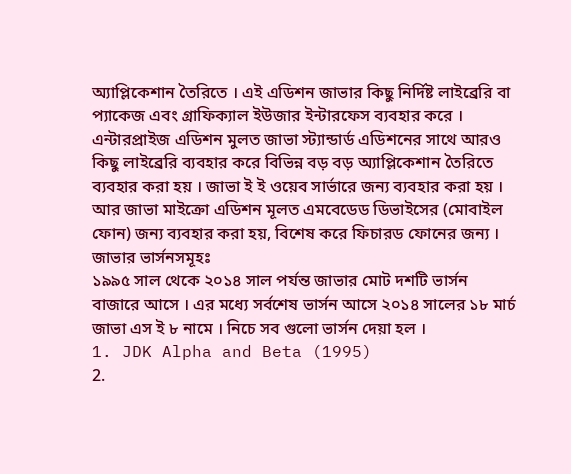অ্যাপ্লিকেশান তৈরিতে । এই এডিশন জাভার কিছু নির্দিষ্ট লাইব্রেরি বা প্যাকেজ এবং গ্রাফিক্যাল ইউজার ইন্টারফেস ব্যবহার করে । এন্টারপ্রাইজ এডিশন মুলত জাভা স্ট্যান্ডার্ড এডিশনের সাথে আরও কিছু লাইব্রেরি ব্যবহার করে বিভিন্ন বড় বড় অ্যাপ্লিকেশান তৈরিতে ব্যবহার করা হয় । জাভা ই ই ওয়েব সার্ভারে জন্য ব্যবহার করা হয় । আর জাভা মাইক্রো এডিশন মূলত এমবেডেড ডিভাইসের (মোবাইল ফোন) জন্য ব্যবহার করা হয়, বিশেষ করে ফিচারড ফোনের জন্য ।
জাভার ভার্সনসমূহঃ
১৯৯৫ সাল থেকে ২০১৪ সাল পর্যন্ত জাভার মোট দশটি ভার্সন বাজারে আসে । এর মধ্যে সর্বশেষ ভার্সন আসে ২০১৪ সালের ১৮ মার্চ জাভা এস ই ৮ নামে । নিচে সব গুলো ভার্সন দেয়া হল ।
1. JDK Alpha and Beta (1995)
2.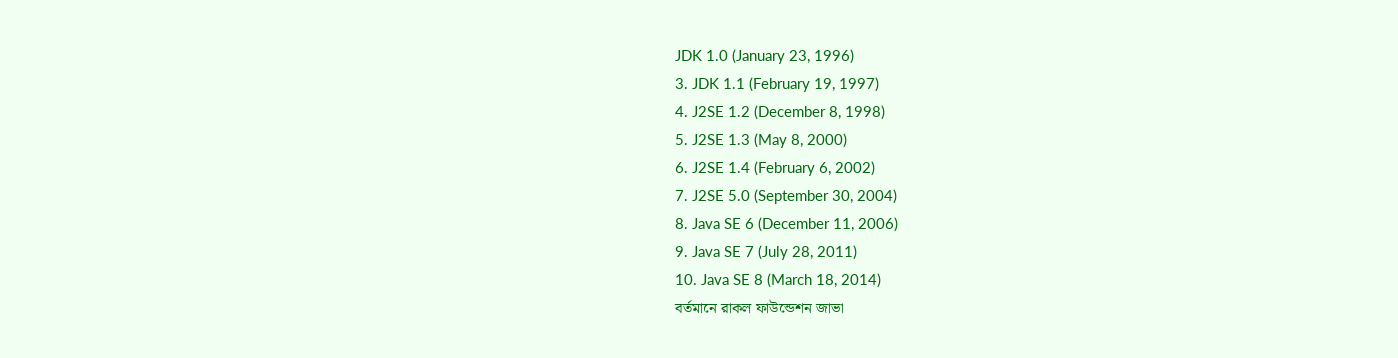JDK 1.0 (January 23, 1996)
3. JDK 1.1 (February 19, 1997)
4. J2SE 1.2 (December 8, 1998)
5. J2SE 1.3 (May 8, 2000)
6. J2SE 1.4 (February 6, 2002)
7. J2SE 5.0 (September 30, 2004)
8. Java SE 6 (December 11, 2006)
9. Java SE 7 (July 28, 2011)
10. Java SE 8 (March 18, 2014)
বর্তমানে রাকল ফাউন্ডেশন জাভা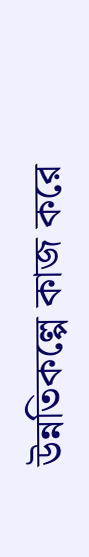উন্নতিকল্পে কাজ করে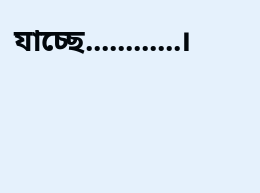যাচ্ছে............।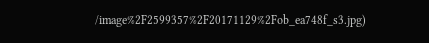/image%2F2599357%2F20171129%2Fob_ea748f_s3.jpg)